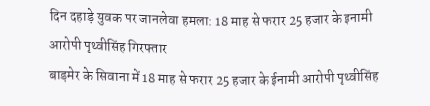दिन दहाड़े युवक पर जानलेवा हमला: 18 माह से फरार 25 हजार के इनामी आरोपी पृथ्वीसिंह गिरफ्तार
बाड़मेर के सिवाना में 18 माह से फरार 25 हजार के ईनामी आरोपी पृथ्वीसिंह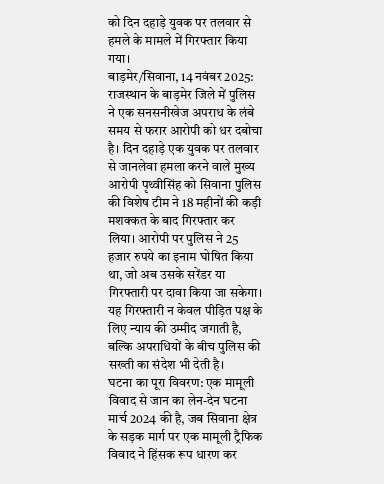को दिन दहाड़े युवक पर तलवार से हमले के मामले में गिरफ्तार किया गया।
बाड़मेर/सिवाना, 14 नवंबर 2025: राजस्थान के बाड़मेर जिले में पुलिस ने एक सनसनीखेज अपराध के लंबे समय से फरार आरोपी को धर दबोचा है। दिन दहाड़े एक युवक पर तलवार से जानलेवा हमला करने वाले मुख्य आरोपी पृथ्वीसिंह को सिवाना पुलिस की विशेष टीम ने 18 महीनों की कड़ी मशक्कत के बाद गिरफ्तार कर लिया। आरोपी पर पुलिस ने 25 हजार रुपये का इनाम घोषित किया था, जो अब उसके सरेंडर या गिरफ्तारी पर दावा किया जा सकेगा। यह गिरफ्तारी न केवल पीड़ित पक्ष के लिए न्याय की उम्मीद जगाती है, बल्कि अपराधियों के बीच पुलिस की सख्ती का संदेश भी देती है।
घटना का पूरा विवरण: एक मामूली विवाद से जान का लेन-देन घटना मार्च 2024 की है, जब सिवाना क्षेत्र के सड़क मार्ग पर एक मामूली ट्रैफिक विवाद ने हिंसक रूप धारण कर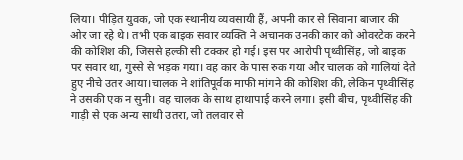लिया। पीड़ित युवक, जो एक स्थानीय व्यवसायी हैं, अपनी कार से सिवाना बाजार की ओर जा रहे थे। तभी एक बाइक सवार व्यक्ति ने अचानक उनकी कार को ओवरटेक करने की कोशिश की, जिससे हल्की सी टक्कर हो गई। इस पर आरोपी पृथ्वीसिंह, जो बाइक पर सवार था, गुस्से से भड़क गया। वह कार के पास रुक गया और चालक को गालियां देते हुए नीचे उतर आया।चालक ने शांतिपूर्वक माफी मांगने की कोशिश की, लेकिन पृथ्वीसिंह ने उसकी एक न सुनी। वह चालक के साथ हाथापाई करने लगा। इसी बीच, पृथ्वीसिंह की गाड़ी से एक अन्य साथी उतरा, जो तलवार से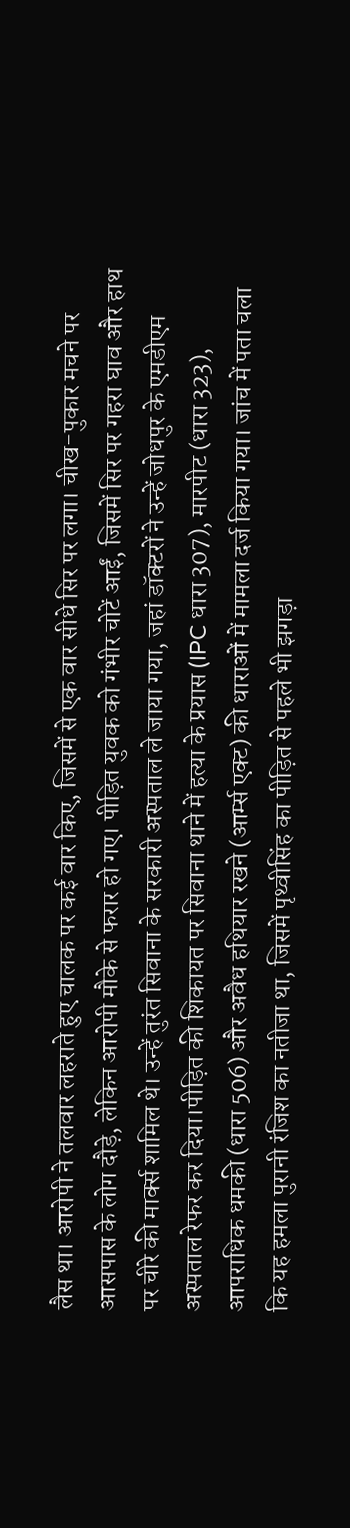लैस था। आरोपी ने तलवार लहराते हुए चालक पर कई वार किए, जिसमें से एक वार सीधे सिर पर लगा। चीख-पुकार मचने पर आसपास के लोग दौड़े, लेकिन आरोपी मौके से फरार हो गए। पीड़ित युवक को गंभीर चोटें आईं, जिसमें सिर पर गहरा घाव और हाथ पर चीरे की मार्क्स शामिल थे। उन्हें तुरंत सिवाना के सरकारी अस्पताल ले जाया गया, जहां डॉक्टरों ने उन्हें जोधपुर के एमडीएम अस्पताल रेफर कर दिया।पीड़ित की शिकायत पर सिवाना थाने में हत्या के प्रयास (IPC धारा 307), मारपीट (धारा 323), आपराधिक धमकी (धारा 506) और अवैध हथियार रखने (आर्म्स एक्ट) की धाराओं में मामला दर्ज किया गया। जांच में पता चला कि यह हमला पुरानी रंजिश का नतीजा था, जिसमें पृथ्वीसिंह का पीड़ित से पहले भी झगड़ा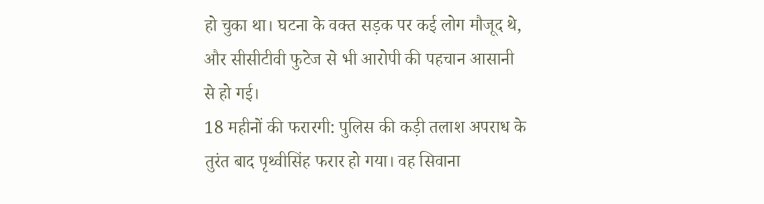हो चुका था। घटना के वक्त सड़क पर कई लोग मौजूद थे, और सीसीटीवी फुटेज से भी आरोपी की पहचान आसानी से हो गई।
18 महीनों की फरारगी: पुलिस की कड़ी तलाश अपराध के तुरंत बाद पृथ्वीसिंह फरार हो गया। वह सिवाना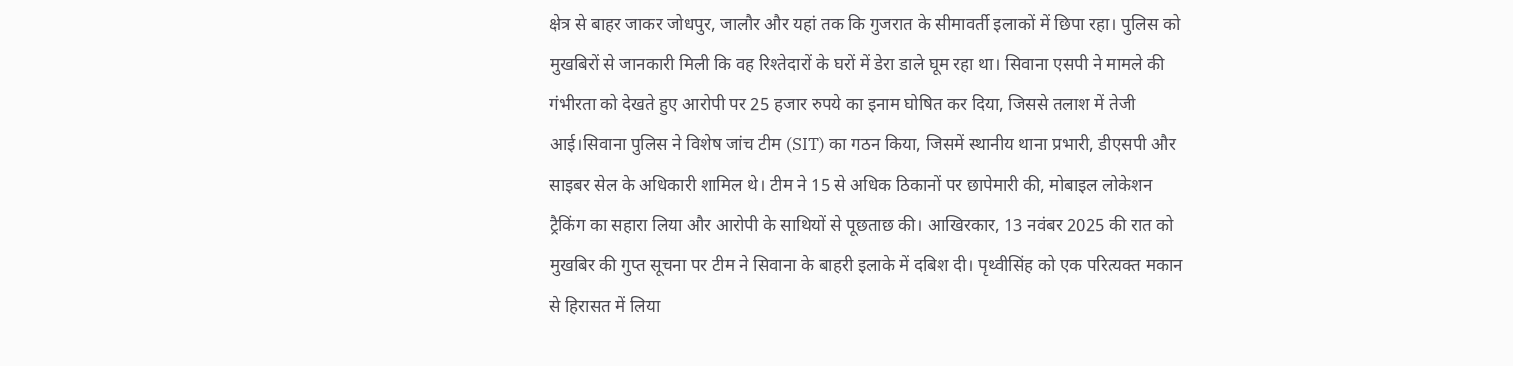क्षेत्र से बाहर जाकर जोधपुर, जालौर और यहां तक कि गुजरात के सीमावर्ती इलाकों में छिपा रहा। पुलिस को मुखबिरों से जानकारी मिली कि वह रिश्तेदारों के घरों में डेरा डाले घूम रहा था। सिवाना एसपी ने मामले की गंभीरता को देखते हुए आरोपी पर 25 हजार रुपये का इनाम घोषित कर दिया, जिससे तलाश में तेजी आई।सिवाना पुलिस ने विशेष जांच टीम (SIT) का गठन किया, जिसमें स्थानीय थाना प्रभारी, डीएसपी और साइबर सेल के अधिकारी शामिल थे। टीम ने 15 से अधिक ठिकानों पर छापेमारी की, मोबाइल लोकेशन ट्रैकिंग का सहारा लिया और आरोपी के साथियों से पूछताछ की। आखिरकार, 13 नवंबर 2025 की रात को मुखबिर की गुप्त सूचना पर टीम ने सिवाना के बाहरी इलाके में दबिश दी। पृथ्वीसिंह को एक परित्यक्त मकान से हिरासत में लिया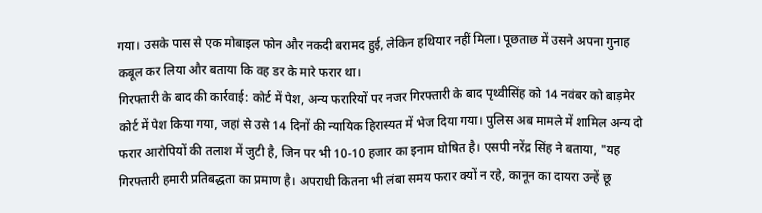गया। उसके पास से एक मोबाइल फोन और नकदी बरामद हुई, लेकिन हथियार नहीं मिला। पूछताछ में उसने अपना गुनाह कबूल कर लिया और बताया कि वह डर के मारे फरार था।
गिरफ्तारी के बाद की कार्रवाई: कोर्ट में पेश, अन्य फरारियों पर नजर गिरफ्तारी के बाद पृथ्वीसिंह को 14 नवंबर को बाड़मेर कोर्ट में पेश किया गया, जहां से उसे 14 दिनों की न्यायिक हिरास्यत में भेज दिया गया। पुलिस अब मामले में शामिल अन्य दो फरार आरोपियों की तलाश में जुटी है, जिन पर भी 10-10 हजार का इनाम घोषित है। एसपी नरेंद्र सिंह ने बताया, "यह गिरफ्तारी हमारी प्रतिबद्धता का प्रमाण है। अपराधी कितना भी लंबा समय फरार क्यों न रहे, कानून का दायरा उन्हें छू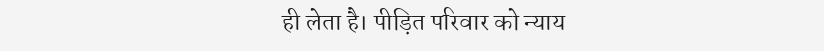ही लेता है। पीड़ित परिवार को न्याय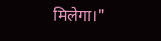मिलेगा।"